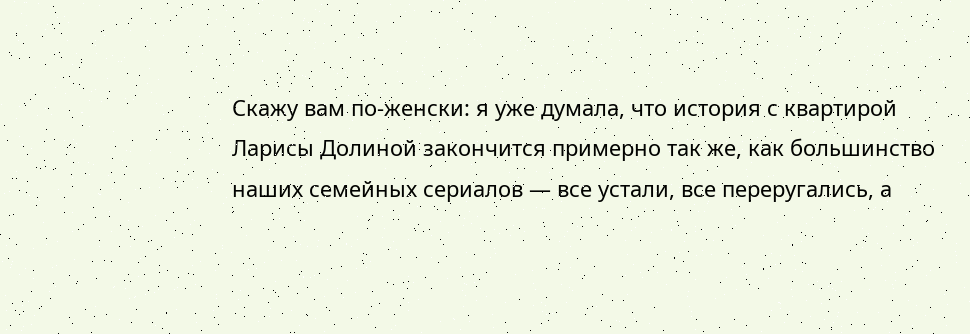Скажу вам по-женски: я уже думала, что история с квартирой Ларисы Долиной закончится примерно так же, как большинство наших семейных сериалов — все устали, все переругались, а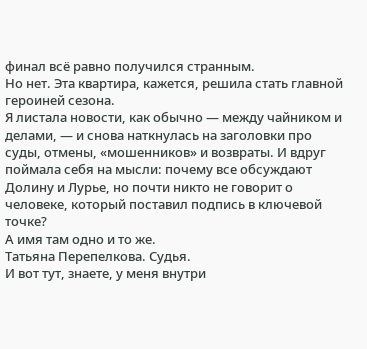финал всё равно получился странным.
Но нет. Эта квартира, кажется, решила стать главной героиней сезона.
Я листала новости, как обычно — между чайником и делами, — и снова наткнулась на заголовки про суды, отмены, «мошенников» и возвраты. И вдруг поймала себя на мысли: почему все обсуждают Долину и Лурье, но почти никто не говорит о человеке, который поставил подпись в ключевой точке?
А имя там одно и то же.
Татьяна Перепелкова. Судья.
И вот тут, знаете, у меня внутри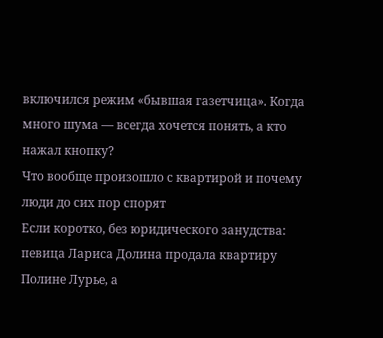включился режим «бывшая газетчица». Когда много шума — всегда хочется понять, а кто нажал кнопку?
Что вообще произошло с квартирой и почему люди до сих пор спорят
Если коротко, без юридического занудства: певица Лариса Долина продала квартиру Полине Лурье, а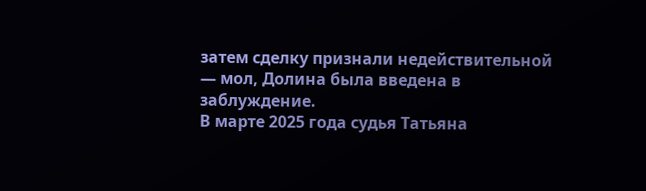затем сделку признали недействительной — мол, Долина была введена в заблуждение.
В марте 2025 года судья Татьяна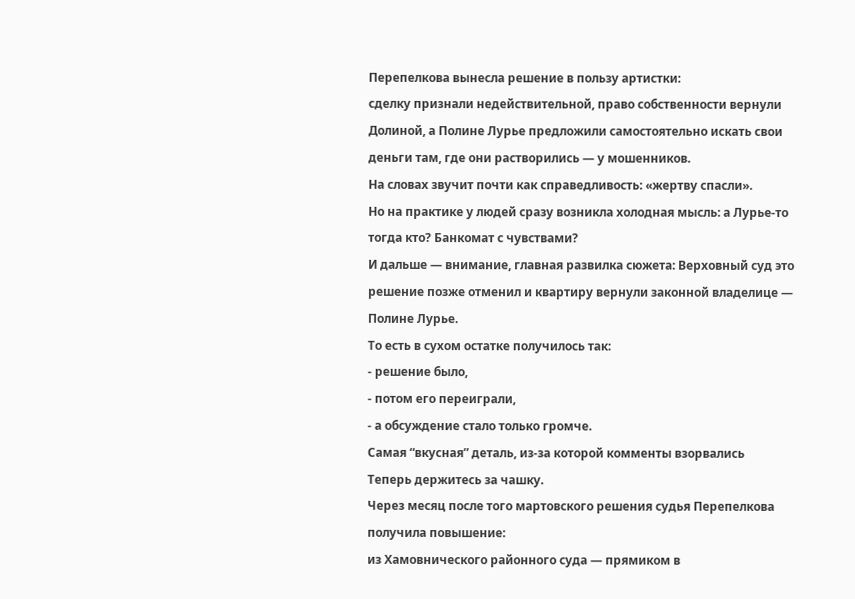Перепелкова вынесла решение в пользу артистки:
сделку признали недействительной, право собственности вернули Долиной, а Полине Лурье предложили самостоятельно искать свои деньги там, где они растворились — у мошенников.
На словах звучит почти как справедливость: «жертву спасли».
Но на практике у людей сразу возникла холодная мысль: а Лурье-то тогда кто? Банкомат с чувствами?
И дальше — внимание, главная развилка сюжета: Верховный суд это решение позже отменил и квартиру вернули законной владелице — Полине Лурье.
То есть в сухом остатке получилось так:
- решение было,
- потом его переиграли,
- а обсуждение стало только громче.
Самая “вкусная” деталь, из-за которой комменты взорвались
Теперь держитесь за чашку.
Через месяц после того мартовского решения судья Перепелкова получила повышение:
из Хамовнического районного суда — прямиком в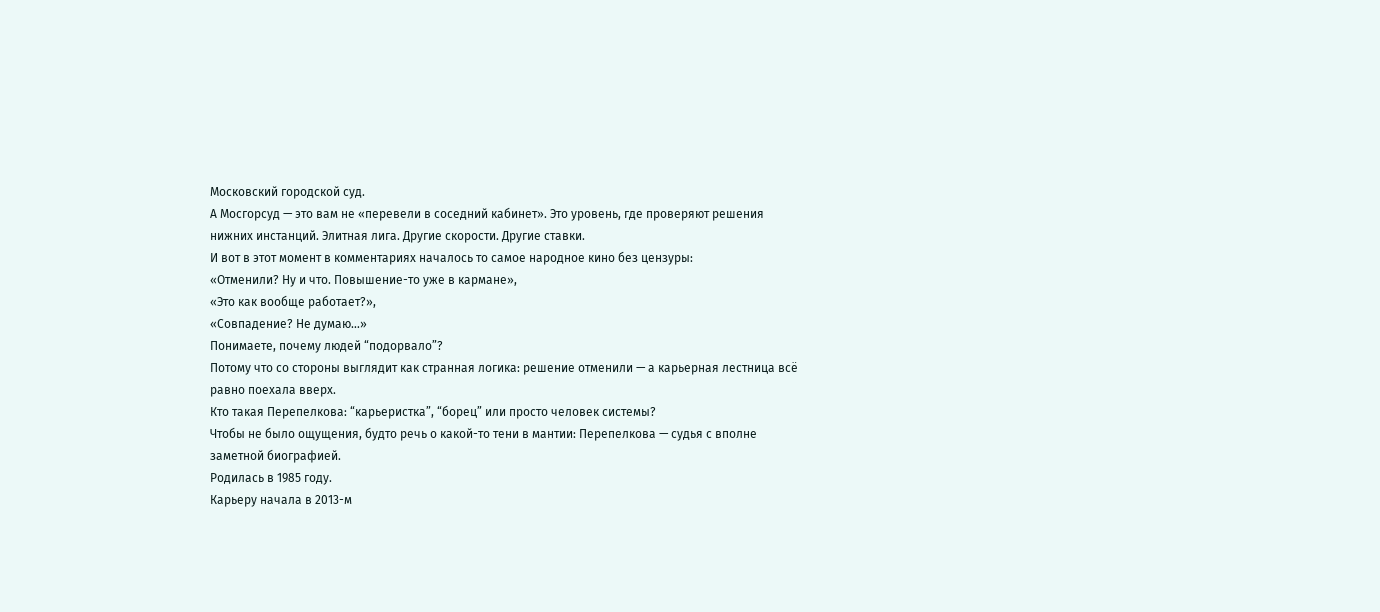Московский городской суд.
А Мосгорсуд — это вам не «перевели в соседний кабинет». Это уровень, где проверяют решения нижних инстанций. Элитная лига. Другие скорости. Другие ставки.
И вот в этот момент в комментариях началось то самое народное кино без цензуры:
«Отменили? Ну и что. Повышение-то уже в кармане»,
«Это как вообще работает?»,
«Совпадение? Не думаю…»
Понимаете, почему людей “подорвало”?
Потому что со стороны выглядит как странная логика: решение отменили — а карьерная лестница всё равно поехала вверх.
Кто такая Перепелкова: “карьеристка”, “борец” или просто человек системы?
Чтобы не было ощущения, будто речь о какой-то тени в мантии: Перепелкова — судья с вполне заметной биографией.
Родилась в 1985 году.
Карьеру начала в 2013-м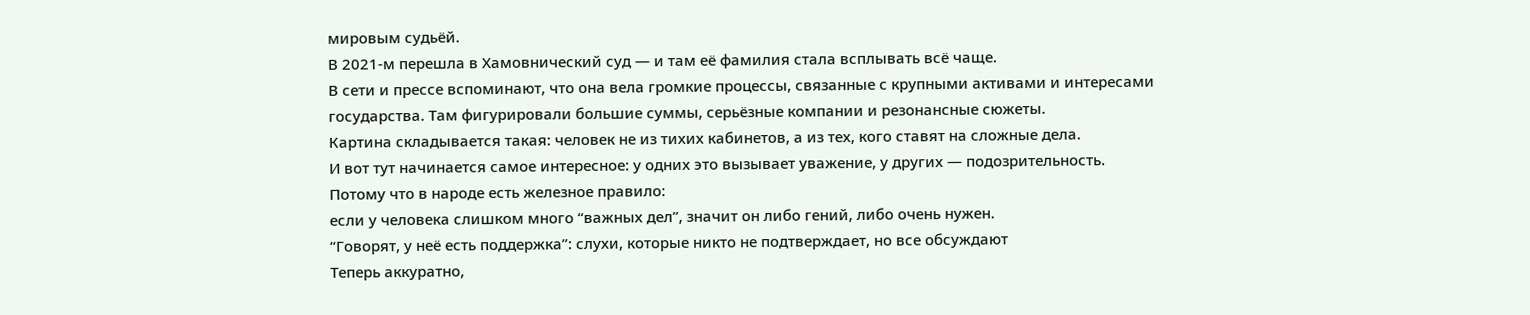мировым судьёй.
В 2021-м перешла в Хамовнический суд — и там её фамилия стала всплывать всё чаще.
В сети и прессе вспоминают, что она вела громкие процессы, связанные с крупными активами и интересами государства. Там фигурировали большие суммы, серьёзные компании и резонансные сюжеты.
Картина складывается такая: человек не из тихих кабинетов, а из тех, кого ставят на сложные дела.
И вот тут начинается самое интересное: у одних это вызывает уважение, у других — подозрительность.
Потому что в народе есть железное правило:
если у человека слишком много “важных дел”, значит он либо гений, либо очень нужен.
“Говорят, у неё есть поддержка”: слухи, которые никто не подтверждает, но все обсуждают
Теперь аккуратно,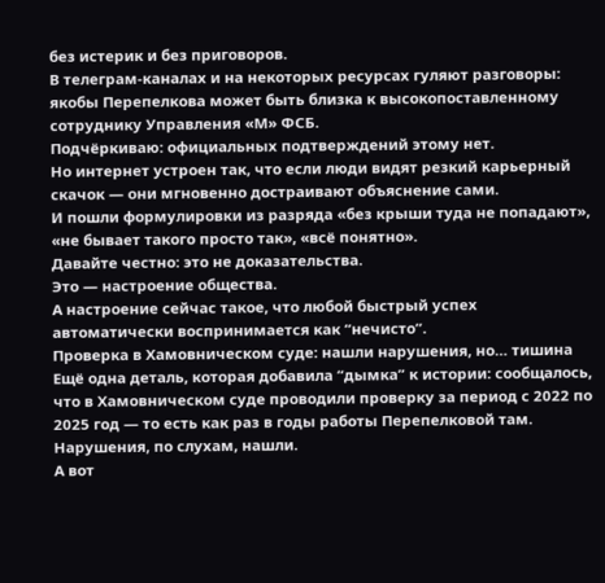без истерик и без приговоров.
В телеграм-каналах и на некоторых ресурсах гуляют разговоры: якобы Перепелкова может быть близка к высокопоставленному сотруднику Управления «М» ФСБ.
Подчёркиваю: официальных подтверждений этому нет.
Но интернет устроен так, что если люди видят резкий карьерный скачок — они мгновенно достраивают объяснение сами.
И пошли формулировки из разряда «без крыши туда не попадают», «не бывает такого просто так», «всё понятно».
Давайте честно: это не доказательства.
Это — настроение общества.
А настроение сейчас такое, что любой быстрый успех автоматически воспринимается как “нечисто”.
Проверка в Хамовническом суде: нашли нарушения, но… тишина
Ещё одна деталь, которая добавила “дымка” к истории: сообщалось, что в Хамовническом суде проводили проверку за период с 2022 по 2025 год — то есть как раз в годы работы Перепелковой там.
Нарушения, по слухам, нашли.
А вот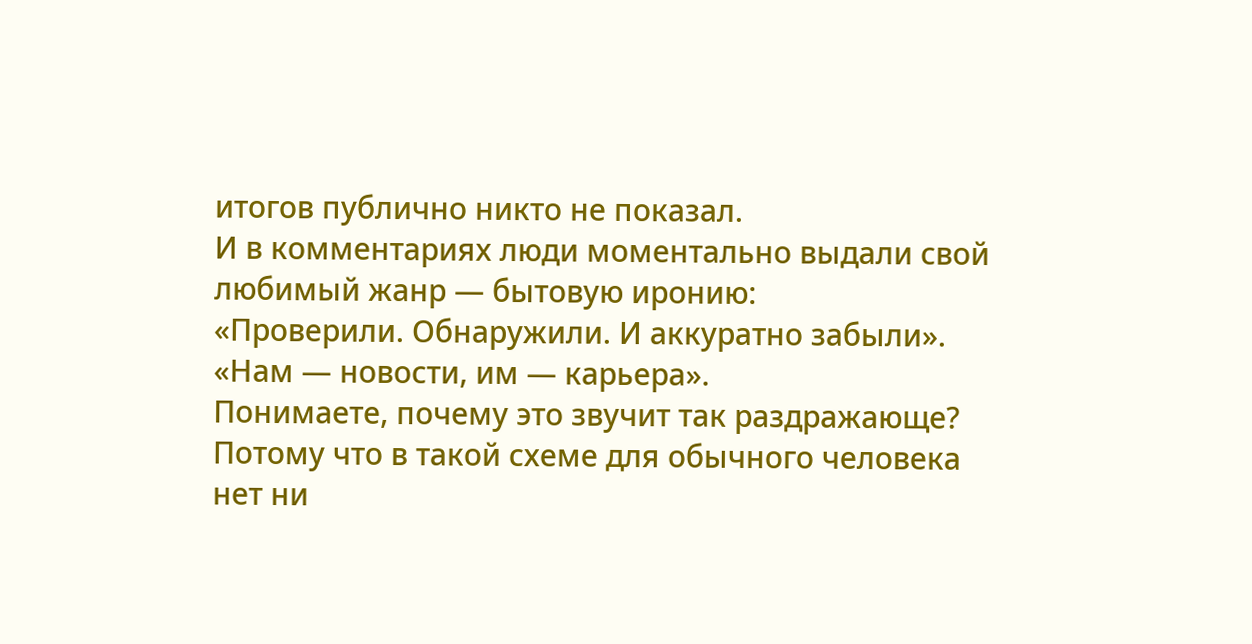итогов публично никто не показал.
И в комментариях люди моментально выдали свой любимый жанр — бытовую иронию:
«Проверили. Обнаружили. И аккуратно забыли».
«Нам — новости, им — карьера».
Понимаете, почему это звучит так раздражающе?
Потому что в такой схеме для обычного человека нет ни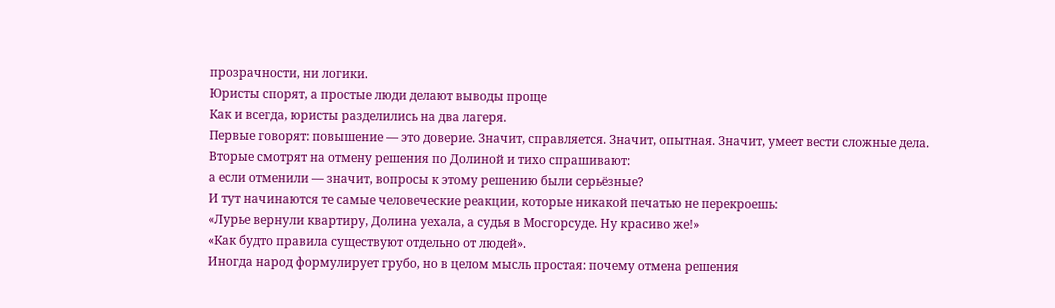прозрачности, ни логики.
Юристы спорят, а простые люди делают выводы проще
Как и всегда, юристы разделились на два лагеря.
Первые говорят: повышение — это доверие. Значит, справляется. Значит, опытная. Значит, умеет вести сложные дела.
Вторые смотрят на отмену решения по Долиной и тихо спрашивают:
а если отменили — значит, вопросы к этому решению были серьёзные?
И тут начинаются те самые человеческие реакции, которые никакой печатью не перекроешь:
«Лурье вернули квартиру, Долина уехала, а судья в Мосгорсуде. Ну красиво же!»
«Как будто правила существуют отдельно от людей».
Иногда народ формулирует грубо, но в целом мысль простая: почему отмена решения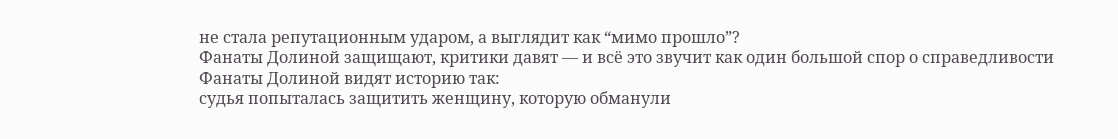не стала репутационным ударом, а выглядит как “мимо прошло”?
Фанаты Долиной защищают, критики давят — и всё это звучит как один большой спор о справедливости
Фанаты Долиной видят историю так:
судья попыталась защитить женщину, которую обманули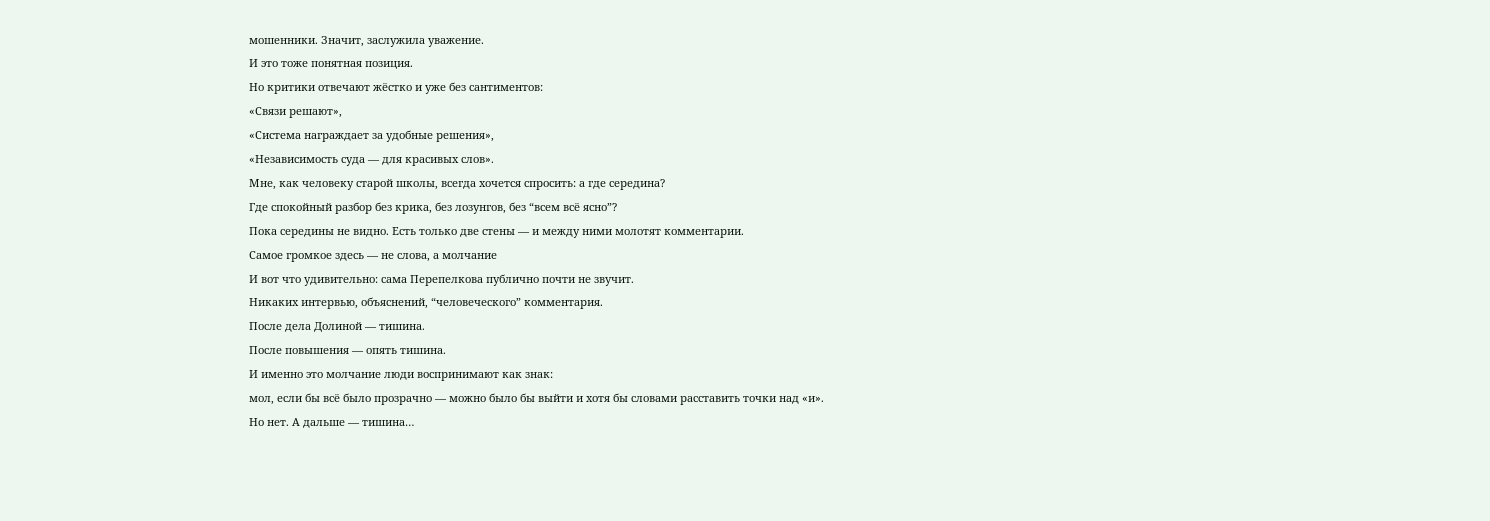мошенники. Значит, заслужила уважение.
И это тоже понятная позиция.
Но критики отвечают жёстко и уже без сантиментов:
«Связи решают»,
«Система награждает за удобные решения»,
«Независимость суда — для красивых слов».
Мне, как человеку старой школы, всегда хочется спросить: а где середина?
Где спокойный разбор без крика, без лозунгов, без “всем всё ясно”?
Пока середины не видно. Есть только две стены — и между ними молотят комментарии.
Самое громкое здесь — не слова, а молчание
И вот что удивительно: сама Перепелкова публично почти не звучит.
Никаких интервью, объяснений, “человеческого” комментария.
После дела Долиной — тишина.
После повышения — опять тишина.
И именно это молчание люди воспринимают как знак:
мол, если бы всё было прозрачно — можно было бы выйти и хотя бы словами расставить точки над «и».
Но нет. А дальше — тишина…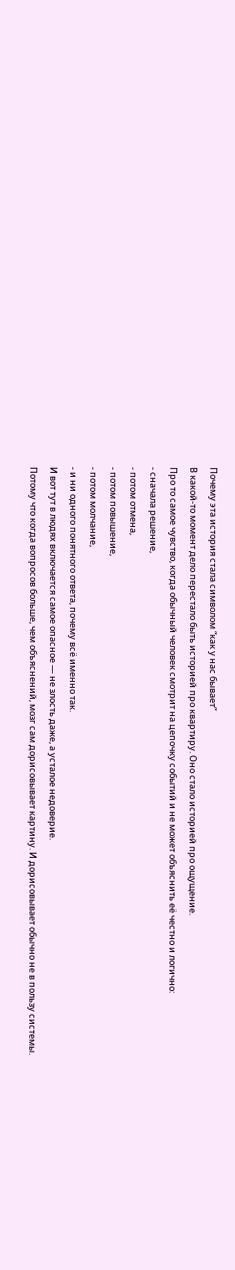Почему эта история стала символом “как у нас бывает”
В какой-то момент дело перестало быть историей про квартиру. Оно стало историей про ощущение.
Про то самое чувство, когда обычный человек смотрит на цепочку событий и не может объяснить её честно и логично:
- сначала решение,
- потом отмена,
- потом повышение,
- потом молчание,
- и ни одного понятного ответа, почему всё именно так.
И вот тут в людях включается самое опасное — не злость даже, а усталое недоверие.
Потому что когда вопросов больше, чем объяснений, мозг сам дорисовывает картину. И дорисовывает обычно не в пользу системы.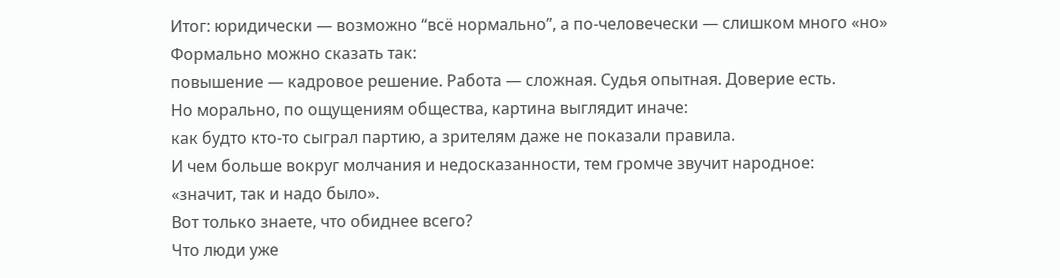Итог: юридически — возможно “всё нормально”, а по-человечески — слишком много «но»
Формально можно сказать так:
повышение — кадровое решение. Работа — сложная. Судья опытная. Доверие есть.
Но морально, по ощущениям общества, картина выглядит иначе:
как будто кто-то сыграл партию, а зрителям даже не показали правила.
И чем больше вокруг молчания и недосказанности, тем громче звучит народное:
«значит, так и надо было».
Вот только знаете, что обиднее всего?
Что люди уже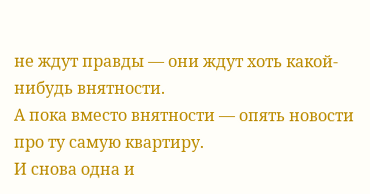не ждут правды — они ждут хоть какой-нибудь внятности.
А пока вместо внятности — опять новости про ту самую квартиру.
И снова одна и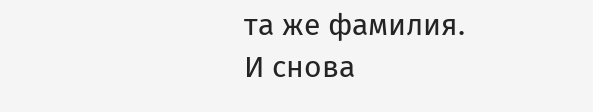та же фамилия.
И снова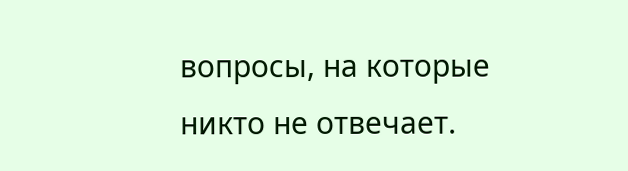вопросы, на которые никто не отвечает.